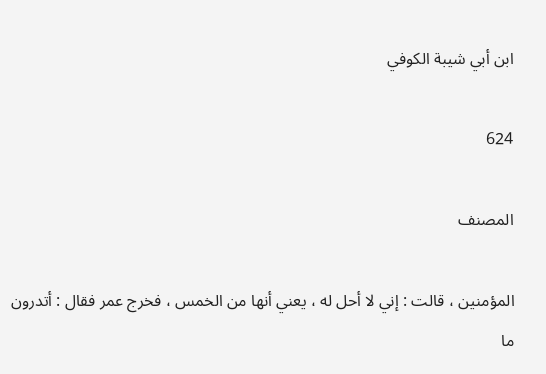ابن أبي شيبة الكوفي

624

المصنف

المؤمنين ، قالت : إني لا أحل له ، يعني أنها من الخمس ، فخرج عمر فقال : أتدرون ما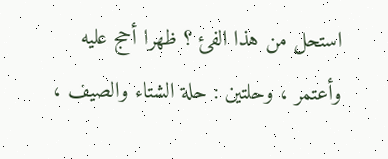استحل من هذا الفئ ؟ ظهرا أحج عليه وأعتمر ، وحلتين : حلة الشتاء والصيف ،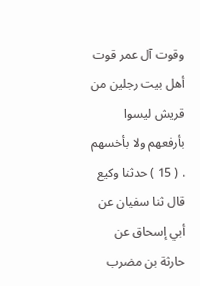وقوت آل عمر قوت أهل بيت رجلين من قريش ليسوا بأرفعهم ولا بأخسهم . ( 15 ) حدثنا وكيع قال ثنا سفيان عن أبي إسحاق عن حارثة بن مضرب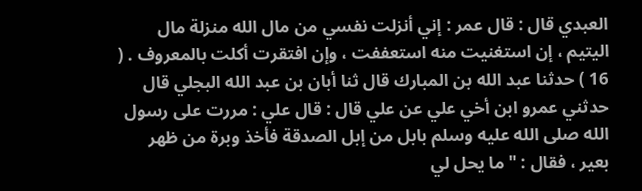العبدي قال : قال عمر : إني أنزلت نفسي من مال الله منزلة مال اليتيم ، إن استغنيت منه استعففت ، وإن افتقرت أكلت بالمعروف . ( 16 ) حدثنا عبد الله بن المبارك قال ثنا أبان بن عبد الله البجلي قال حدثني عمرو ابن أخي علي عن علي قال : قال علي : مررت على رسول الله صلى الله عليه وسلم بابل من إبل الصدقة فأخذ وبرة من ظهر بعير ، فقال : " ما يحل لي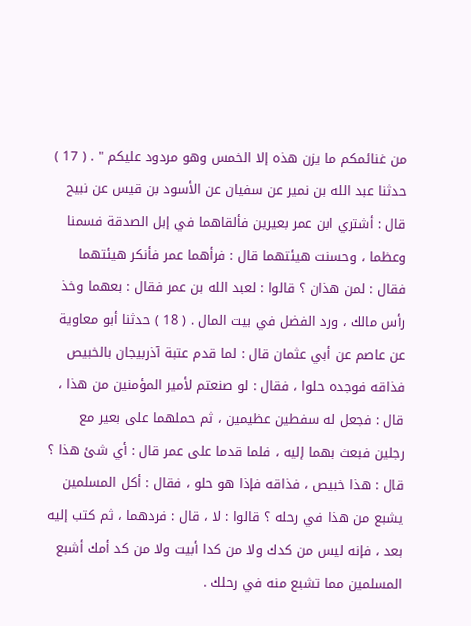من غنائمكم ما يزن هذه إلا الخمس وهو مردود عليكم " . ( 17 ) حدثنا عبد الله بن نمير عن سفيان عن الأسود بن قيس عن نبيح قال : أشتري ابن عمر بعيرين فألقاهما في إبل الصدقة فسمنا وعظما ، وحسنت هيئتهما قال : فرأهما عمر فأنكر هيئتهما فقال : لمن هذان ؟ قالوا : لعبد الله بن عمر فقال : بعهما وخذ رأس مالك ، ورد الفضل في بيت المال . ( 18 ) حدثنا أبو معاوية عن عاصم عن أبي عثمان قال : لما قدم عتبة آذربيجان بالخبيص فذاقه فوجده حلوا ، فقال : لو صنعتم لأمير المؤمنين من هذا ، قال : فجعل له سفطين عظيمين ، ثم حملهما على بعير مع رجلين فبعث بهما إليه ، فلما قدما على عمر قال : أي شئ هذا ؟ قال : هذا خبيص ، فذاقه فإذا هو حلو ، فقال : أكل المسلمين يشبع من هذا في رحله ؟ قالوا : لا ، قال : فردهما ، ثم كتب إليه بعد ، فإنه ليس من كدك ولا من كدا أبيت ولا من كد أمك أشبع المسلمين مما تشبع منه في رحلك .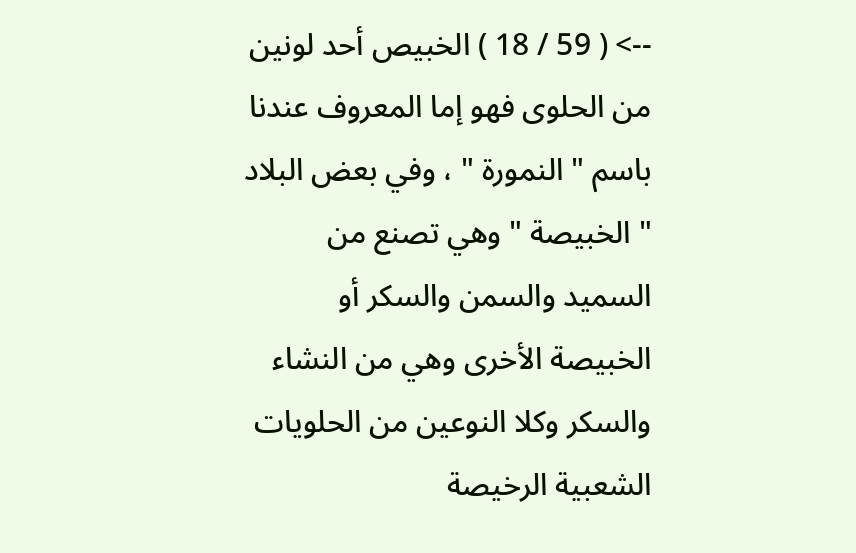--> ( 59 / 18 ) الخبيص أحد لونين من الحلوى فهو إما المعروف عندنا باسم " النمورة " ، وفي بعض البلاد " الخبيصة " وهي تصنع من السميد والسمن والسكر أو الخبيصة الأخرى وهي من النشاء والسكر وكلا النوعين من الحلويات الشعبية الرخيصة